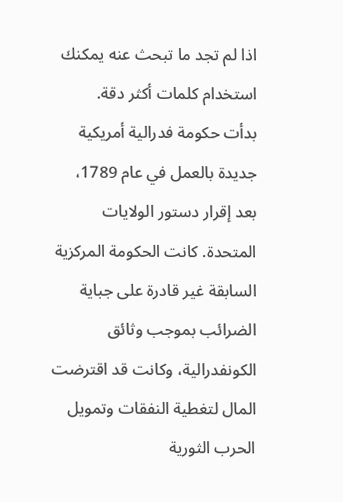اذا لم تجد ما تبحث عنه يمكنك استخدام كلمات أكثر دقة.
بدأت حكومة فدرالية أمريكية جديدة بالعمل في عام 1789، بعد إقرار دستور الولايات المتحدة. كانت الحكومة المركزية السابقة غير قادرة على جباية الضرائب بموجب وثائق الكونفدرالية، وكانت قد اقترضت المال لتغطية النفقات وتمويل الحرب الثورية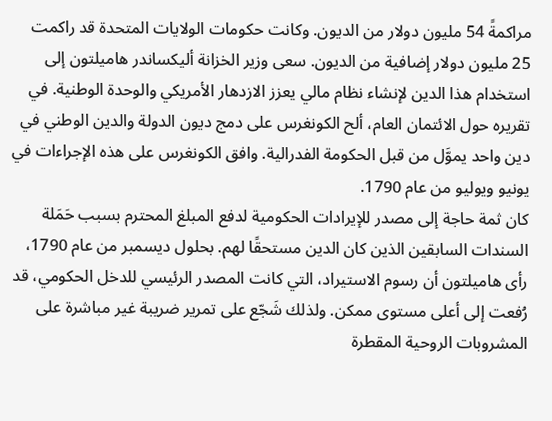مراكمةً 54 مليون دولار من الديون. وكانت حكومات الولايات المتحدة قد راكمت 25 مليون دولار إضافية من الديون. سعى وزير الخزانة أليكساندر هاميلتون إلى استخدام هذا الدين لإنشاء نظام مالي يعزز الازدهار الأمريكي والوحدة الوطنية. في تقريره حول الائتمان العام، ألح الكونغرس على دمج ديون الدولة والدين الوطني في دين واحد يموَّل من قبل الحكومة الفدرالية. وافق الكونغرس على هذه الإجراءات في يونيو ويوليو من عام 1790.
كان ثمة حاجة إلى مصدر للإيرادات الحكومية لدفع المبلغ المحترم بسبب حَمَلة السندات السابقين الذين كان الدين مستحقًا لهم. بحلول ديسمبر من عام 1790، رأى هاميلتون أن رسوم الاستيراد، التي كانت المصدر الرئيسي للدخل الحكومي، قد رُفعت إلى أعلى مستوى ممكن. ولذلك شَجّع على تمرير ضريبة غير مباشرة على المشروبات الروحية المقطرة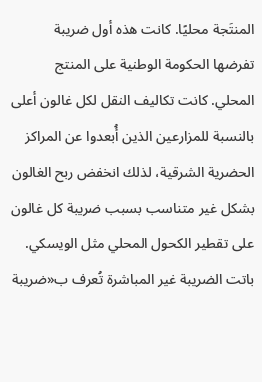المنتَجة محليًا. كانت هذه أول ضريبة تفرضها الحكومة الوطنية على المنتج المحلي. كانت تكاليف النقل لكل غالون أعلى بالنسبة للمزارعين الذين أُبعدوا عن المراكز الحضرية الشرقية، لذلك انخفض ربح الغالون بشكل غير متناسب بسبب ضريبة كل غالون على تقطير الكحول المحلي مثل الويسكي. باتت الضريبة غير المباشرة تُعرف ب«ضريبة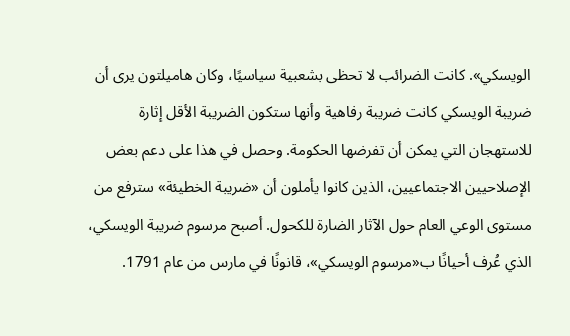الويسكي». كانت الضرائب لا تحظى بشعبية سياسيًا، وكان هاميلتون يرى أن ضريبة الويسكي كانت ضريبة رفاهية وأنها ستكون الضريبة الأقل إثارة للاستهجان التي يمكن أن تفرضها الحكومة. وحصل في هذا على دعم بعض الإصلاحيين الاجتماعيين، الذين كانوا يأملون أن «ضريبة الخطيئة» سترفع من مستوى الوعي العام حول الآثار الضارة للكحول. أصبح مرسوم ضريبة الويسكي، الذي عُرف أحيانًا ب«مرسوم الويسكي»، قانونًا في مارس من عام 1791.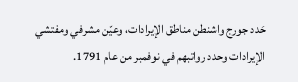حَدد جورج واشنطن مناطق الإيرادات، وعيّن مشرفي ومفتشي الإيرادات وحدد رواتبهم في نوفمبر من عام 1791.